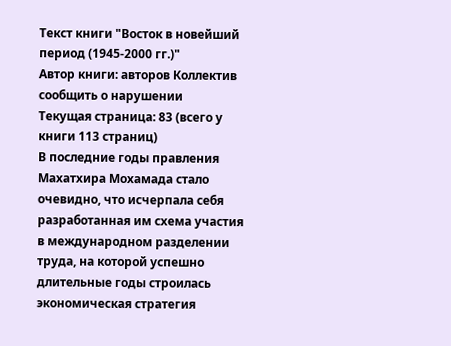Текст книги "Восток в новейший период (1945-2000 гг.)"
Автор книги: авторов Коллектив
сообщить о нарушении
Текущая страница: 83 (всего у книги 113 страниц)
В последние годы правления Махатхира Мохамада стало очевидно, что исчерпала себя разработанная им схема участия в международном разделении труда, на которой успешно длительные годы строилась экономическая стратегия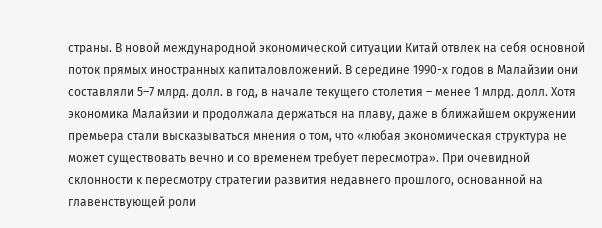страны. В новой международной экономической ситуации Китай отвлек на себя основной поток прямых иностранных капиталовложений. В середине 1990-х годов в Малайзии они составляли 5–7 млрд. долл. в год, в начале текущего столетия – менее 1 млрд. долл. Хотя экономика Малайзии и продолжала держаться на плаву, даже в ближайшем окружении премьера стали высказываться мнения о том, что «любая экономическая структура не может существовать вечно и со временем требует пересмотра». При очевидной склонности к пересмотру стратегии развития недавнего прошлого, основанной на главенствующей роли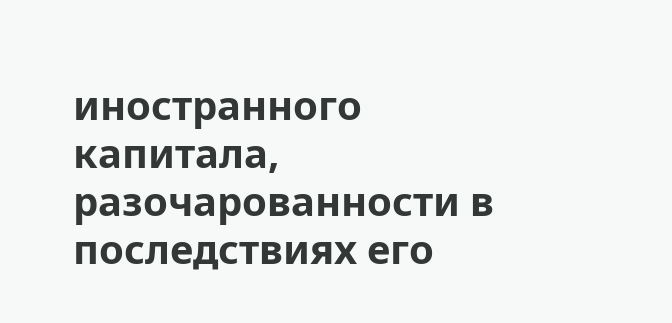иностранного капитала, разочарованности в последствиях его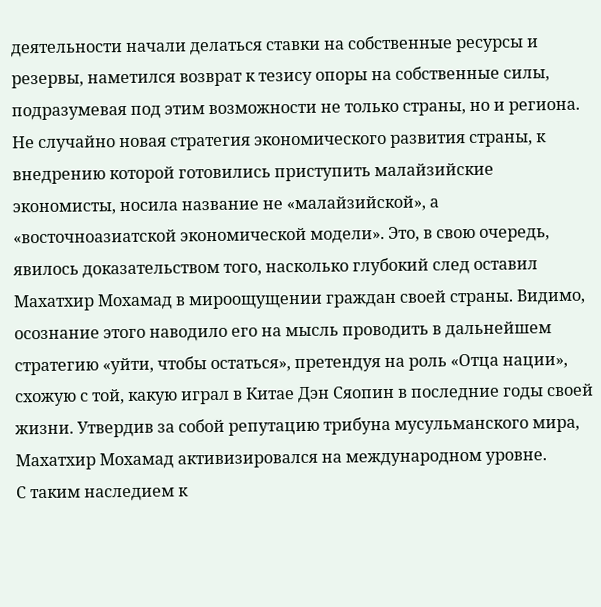деятельности начали делаться ставки на собственные ресурсы и резервы, наметился возврат к тезису опоры на собственные силы, подразумевая под этим возможности не только страны, но и региона. Не случайно новая стратегия экономического развития страны, к внедрению которой готовились приступить малайзийские экономисты, носила название не «малайзийской», а «восточноазиатской экономической модели». Это, в свою очередь, явилось доказательством того, насколько глубокий след оставил Махатхир Мохамад в мироощущении граждан своей страны. Видимо, осознание этого наводило его на мысль проводить в дальнейшем стратегию «уйти, чтобы остаться», претендуя на роль «Отца нации», схожую с той, какую играл в Китае Дэн Сяопин в последние годы своей жизни. Утвердив за собой репутацию трибуна мусульманского мира, Махатхир Мохамад активизировался на международном уровне.
С таким наследием к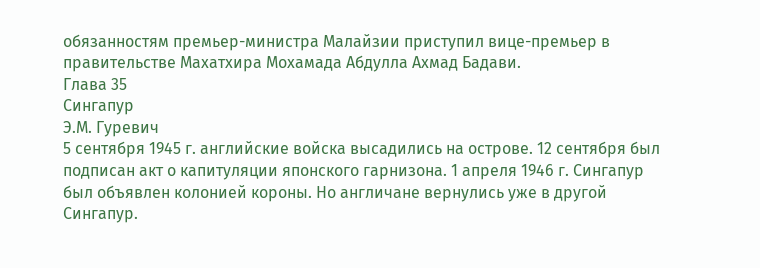обязанностям премьер-министра Малайзии приступил вице-премьер в правительстве Махатхира Мохамада Абдулла Ахмад Бадави.
Глава 35
Сингапур
Э.М. Гуревич
5 сентября 1945 г. английские войска высадились на острове. 12 сентября был подписан акт о капитуляции японского гарнизона. 1 апреля 1946 г. Сингапур был объявлен колонией короны. Но англичане вернулись уже в другой Сингапур.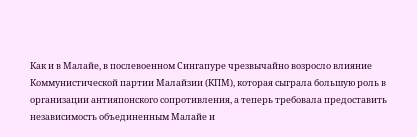Как и в Малайе, в послевоенном Сингапуре чрезвычайно возросло влияние Коммунистической партии Малайзии (КПМ), которая сыграла большую роль в организации антияпонского сопротивления, а теперь требовала предоставить независимость объединенным Малайе и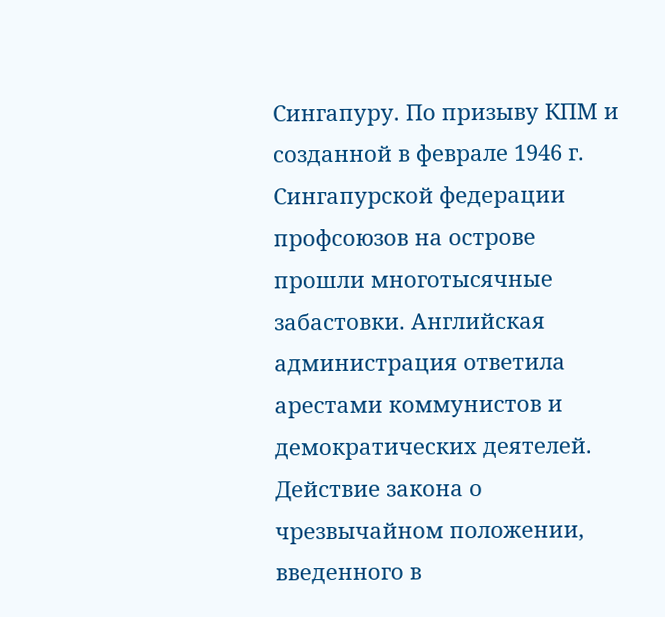Сингапуру. По призыву КПМ и созданной в феврале 1946 г. Сингапурской федерации профсоюзов на острове прошли многотысячные забастовки. Английская администрация ответила арестами коммунистов и демократических деятелей. Действие закона о чрезвычайном положении, введенного в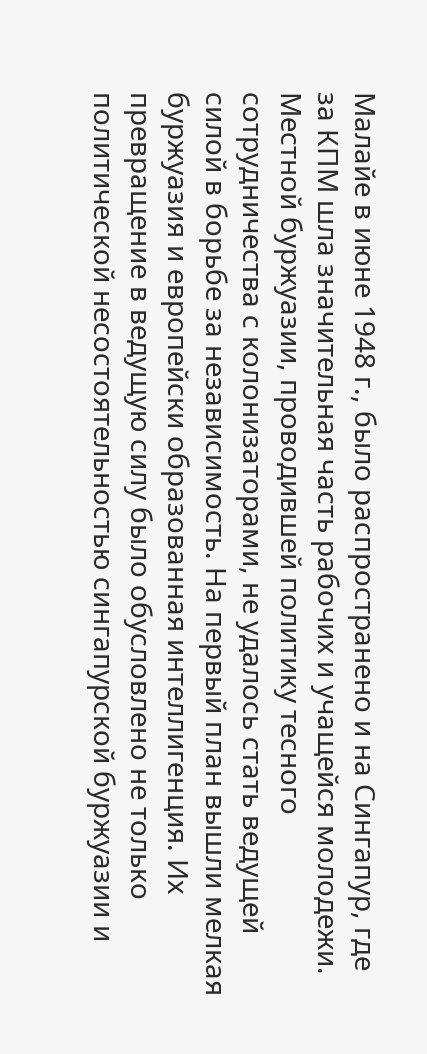Малайе в июне 1948 г., было распространено и на Сингапур, где за КПМ шла значительная часть рабочих и учащейся молодежи.
Местной буржуазии, проводившей политику тесного сотрудничества с колонизаторами, не удалось стать ведущей силой в борьбе за независимость. На первый план вышли мелкая буржуазия и европейски образованная интеллигенция. Их превращение в ведущую силу было обусловлено не только политической несостоятельностью сингапурской буржуазии и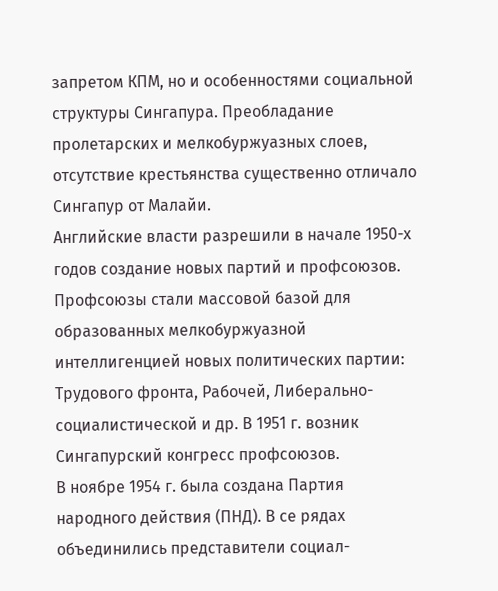запретом КПМ, но и особенностями социальной структуры Сингапура. Преобладание пролетарских и мелкобуржуазных слоев, отсутствие крестьянства существенно отличало Сингапур от Малайи.
Английские власти разрешили в начале 1950-х годов создание новых партий и профсоюзов. Профсоюзы стали массовой базой для образованных мелкобуржуазной интеллигенцией новых политических партии: Трудового фронта, Рабочей, Либерально-социалистической и др. В 1951 г. возник Сингапурский конгресс профсоюзов.
В ноябре 1954 г. была создана Партия народного действия (ПНД). В се рядах объединились представители социал-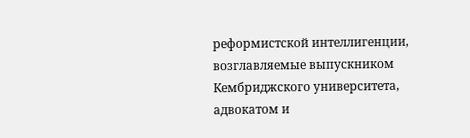реформистской интеллигенции, возглавляемые выпускником Кембриджского университета, адвокатом и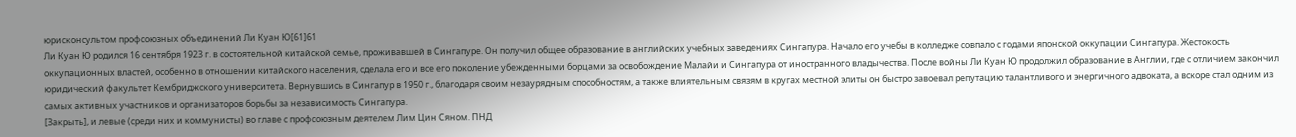юрисконсультом профсоюзных объединений Ли Куан Ю[61]61
Ли Куан Ю родился 16 сентября 1923 г. в состоятельной китайской семье, проживавшей в Сингапуре. Он получил общее образование в английских учебных заведениях Сингапура. Начало его учебы в колледже совпало с годами японской оккупации Сингапура. Жестокость оккупационных властей, особенно в отношении китайского населения, сделала его и все его поколение убежденными борцами за освобождение Малайи и Сингапура от иностранного владычества. После войны Ли Куан Ю продолжил образование в Англии, где с отличием закончил юридический факультет Кембриджского университета. Вернувшись в Сингапур в 1950 г., благодаря своим незаурядным способностям, а также влиятельным связям в кругах местной элиты он быстро завоевал репутацию талантливого и энергичного адвоката, а вскоре стал одним из самых активных участников и организаторов борьбы за независимость Сингапура.
[Закрыть], и левые (среди них и коммунисты) во главе с профсоюзным деятелем Лим Цин Сяном. ПНД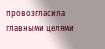провозгласила главными целями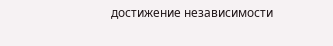достижение независимости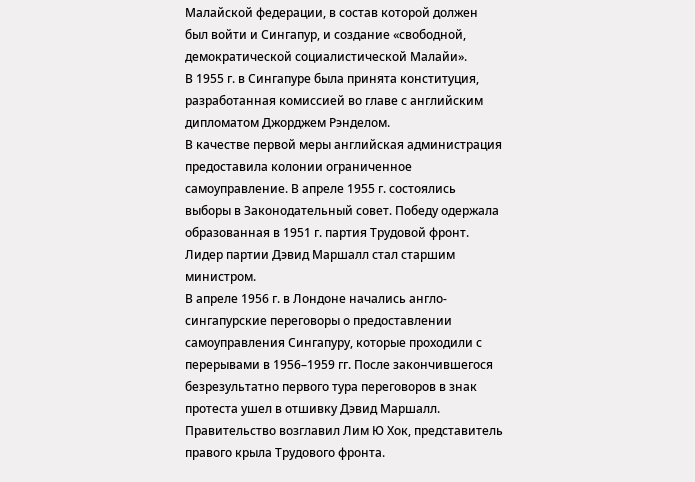Малайской федерации, в состав которой должен был войти и Сингапур, и создание «свободной, демократической социалистической Малайи».
В 1955 г. в Сингапуре была принята конституция, разработанная комиссией во главе с английским дипломатом Джорджем Рэнделом.
В качестве первой меры английская администрация предоставила колонии ограниченное самоуправление. В апреле 1955 г. состоялись выборы в Законодательный совет. Победу одержала образованная в 1951 г. партия Трудовой фронт. Лидер партии Дэвид Маршалл стал старшим министром.
В апреле 1956 г. в Лондоне начались англо-сингапурские переговоры о предоставлении самоуправления Сингапуру, которые проходили с перерывами в 1956–1959 гг. После закончившегося безрезультатно первого тура переговоров в знак протеста ушел в отшивку Дэвид Маршалл. Правительство возглавил Лим Ю Хок, представитель правого крыла Трудового фронта.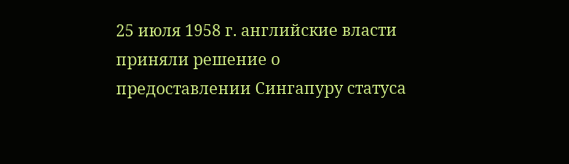25 июля 1958 г. английские власти приняли решение о предоставлении Сингапуру статуса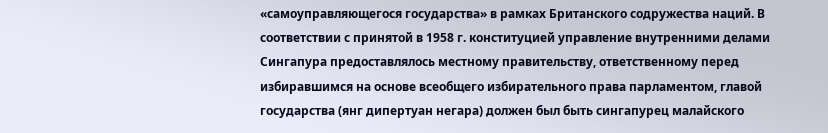«самоуправляющегося государства» в рамках Британского содружества наций. В соответствии с принятой в 1958 г. конституцией управление внутренними делами Сингапура предоставлялось местному правительству, ответственному перед избиравшимся на основе всеобщего избирательного права парламентом, главой государства (янг дипертуан негара) должен был быть сингапурец малайского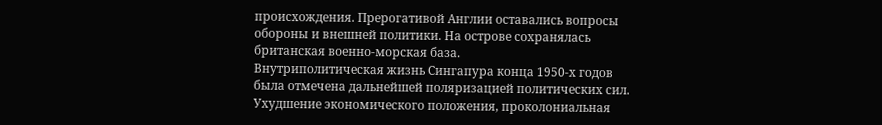происхождения. Прерогативой Англии оставались вопросы обороны и внешней политики. На острове сохранялась британская военно-морская база.
Внутриполитическая жизнь Сингапура конца 1950-х годов была отмечена дальнейшей поляризацией политических сил. Ухудшение экономического положения, проколониальная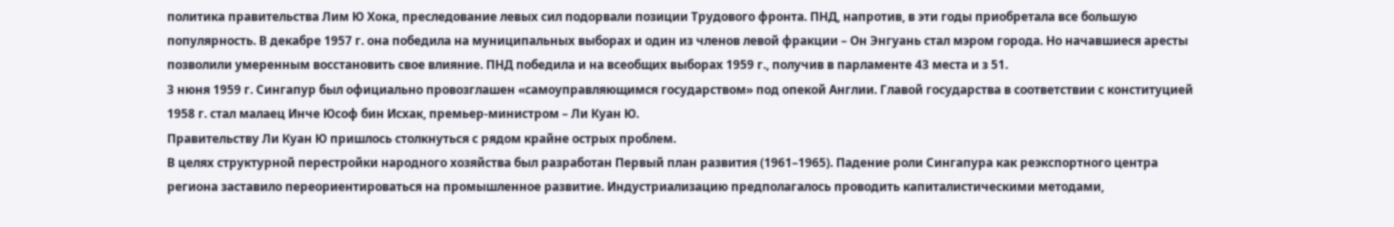политика правительства Лим Ю Хока, преследование левых сил подорвали позиции Трудового фронта. ПНД, напротив, в эти годы приобретала все большую популярность. В декабре 1957 г. она победила на муниципальных выборах и один из членов левой фракции – Он Энгуань стал мэром города. Но начавшиеся аресты позволили умеренным восстановить свое влияние. ПНД победила и на всеобщих выборах 1959 г., получив в парламенте 43 места и з 51.
3 нюня 1959 г. Сингапур был официально провозглашен «самоуправляющимся государством» под опекой Англии. Главой государства в соответствии с конституцией 1958 г. стал малаец Инче Юсоф бин Исхак, премьер-министром – Ли Куан Ю.
Правительству Ли Куан Ю пришлось столкнуться с рядом крайне острых проблем.
В целях структурной перестройки народного хозяйства был разработан Первый план развития (1961–1965). Падение роли Сингапура как реэкспортного центра региона заставило переориентироваться на промышленное развитие. Индустриализацию предполагалось проводить капиталистическими методами,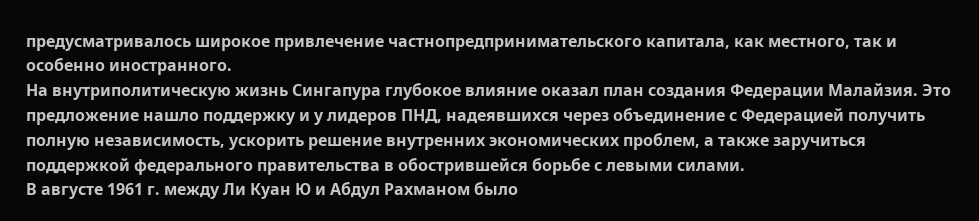предусматривалось широкое привлечение частнопредпринимательского капитала, как местного, так и особенно иностранного.
На внутриполитическую жизнь Сингапура глубокое влияние оказал план создания Федерации Малайзия. Это предложение нашло поддержку и у лидеров ПНД, надеявшихся через объединение с Федерацией получить полную независимость, ускорить решение внутренних экономических проблем, а также заручиться поддержкой федерального правительства в обострившейся борьбе с левыми силами.
В августе 1961 г. между Ли Куан Ю и Абдул Рахманом было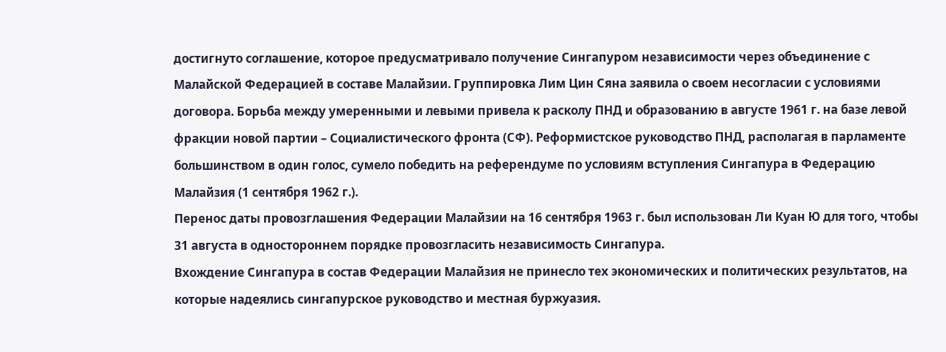достигнуто соглашение, которое предусматривало получение Сингапуром независимости через объединение с Малайской Федерацией в составе Малайзии. Группировка Лим Цин Сяна заявила о своем несогласии с условиями договора. Борьба между умеренными и левыми привела к расколу ПНД и образованию в августе 1961 г. на базе левой фракции новой партии – Социалистического фронта (СФ). Реформистское руководство ПНД, располагая в парламенте большинством в один голос, сумело победить на референдуме по условиям вступления Сингапура в Федерацию Малайзия (1 сентября 1962 г.).
Перенос даты провозглашения Федерации Малайзии на 16 сентября 1963 г. был использован Ли Куан Ю для того, чтобы 31 августа в одностороннем порядке провозгласить независимость Сингапура.
Вхождение Сингапура в состав Федерации Малайзия не принесло тех экономических и политических результатов, на которые надеялись сингапурское руководство и местная буржуазия.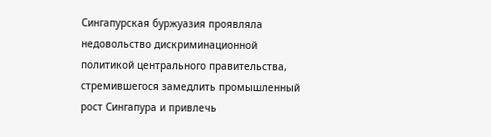Сингапурская буржуазия проявляла недовольство дискриминационной политикой центрального правительства, стремившегося замедлить промышленный рост Сингапура и привлечь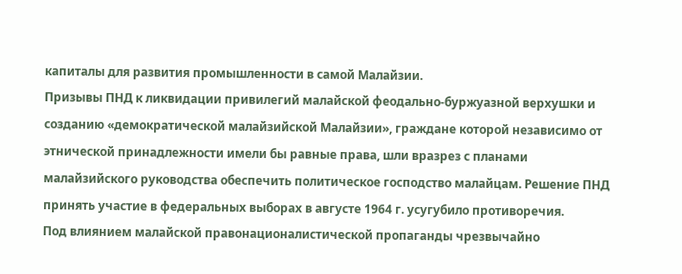капиталы для развития промышленности в самой Малайзии.
Призывы ПНД к ликвидации привилегий малайской феодально-буржуазной верхушки и созданию «демократической малайзийской Малайзии», граждане которой независимо от этнической принадлежности имели бы равные права, шли вразрез с планами малайзийского руководства обеспечить политическое господство малайцам. Решение ПНД принять участие в федеральных выборах в августе 1964 г. усугубило противоречия.
Под влиянием малайской правонационалистической пропаганды чрезвычайно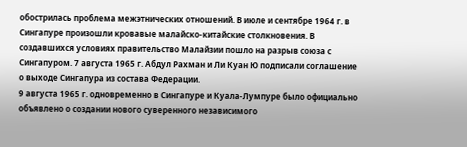обострилась проблема межэтнических отношений. В июле и сентябре 1964 г. в Сингапуре произошли кровавые малайско-китайские столкновения. В создавшихся условиях правительство Малайзии пошло на разрыв союза с Сингапуром. 7 августа 1965 г. Абдул Рахман и Ли Куан Ю подписали соглашение о выходе Сингапура из состава Федерации.
9 августа 1965 г. одновременно в Сингапуре и Куала-Лумпуре было официально объявлено о создании нового суверенного независимого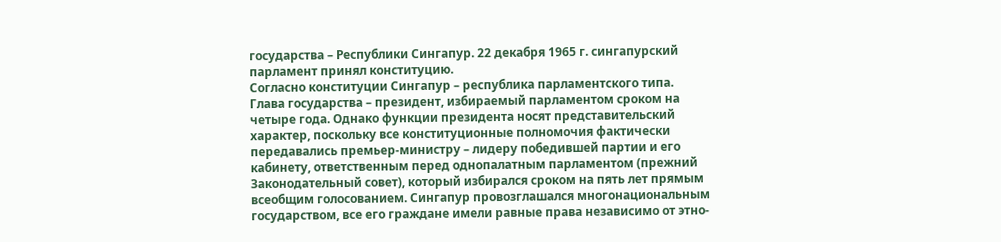государства – Республики Сингапур. 22 декабря 1965 г. сингапурский парламент принял конституцию.
Согласно конституции Сингапур – республика парламентского типа. Глава государства – президент, избираемый парламентом сроком на четыре года. Однако функции президента носят представительский характер, поскольку все конституционные полномочия фактически передавались премьер-министру – лидеру победившей партии и его кабинету, ответственным перед однопалатным парламентом (прежний Законодательный совет), который избирался сроком на пять лет прямым всеобщим голосованием. Сингапур провозглашался многонациональным государством, все его граждане имели равные права независимо от этно-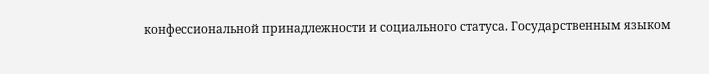конфессиональной принадлежности и социального статуса. Государственным языком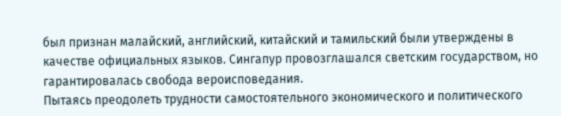был признан малайский, английский, китайский и тамильский были утверждены в качестве официальных языков. Сингапур провозглашался светским государством, но гарантировалась свобода вероисповедания.
Пытаясь преодолеть трудности самостоятельного экономического и политического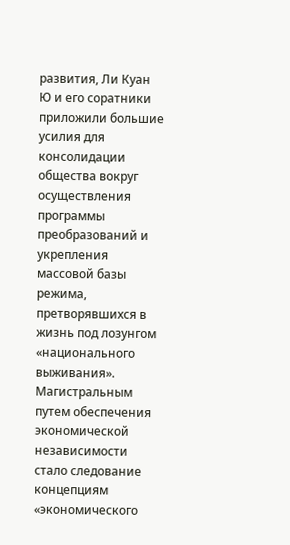развития, Ли Куан Ю и его соратники приложили большие усилия для консолидации общества вокруг осуществления программы преобразований и укрепления массовой базы режима, претворявшихся в жизнь под лозунгом «национального выживания».
Магистральным путем обеспечения экономической независимости стало следование концепциям «экономического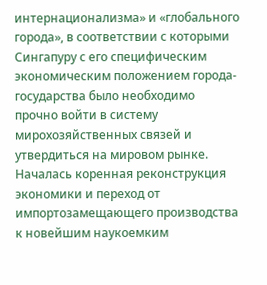интернационализма» и «глобального города», в соответствии с которыми Сингапуру с его специфическим экономическим положением города-государства было необходимо прочно войти в систему мирохозяйственных связей и утвердиться на мировом рынке. Началась коренная реконструкция экономики и переход от импортозамещающего производства к новейшим наукоемким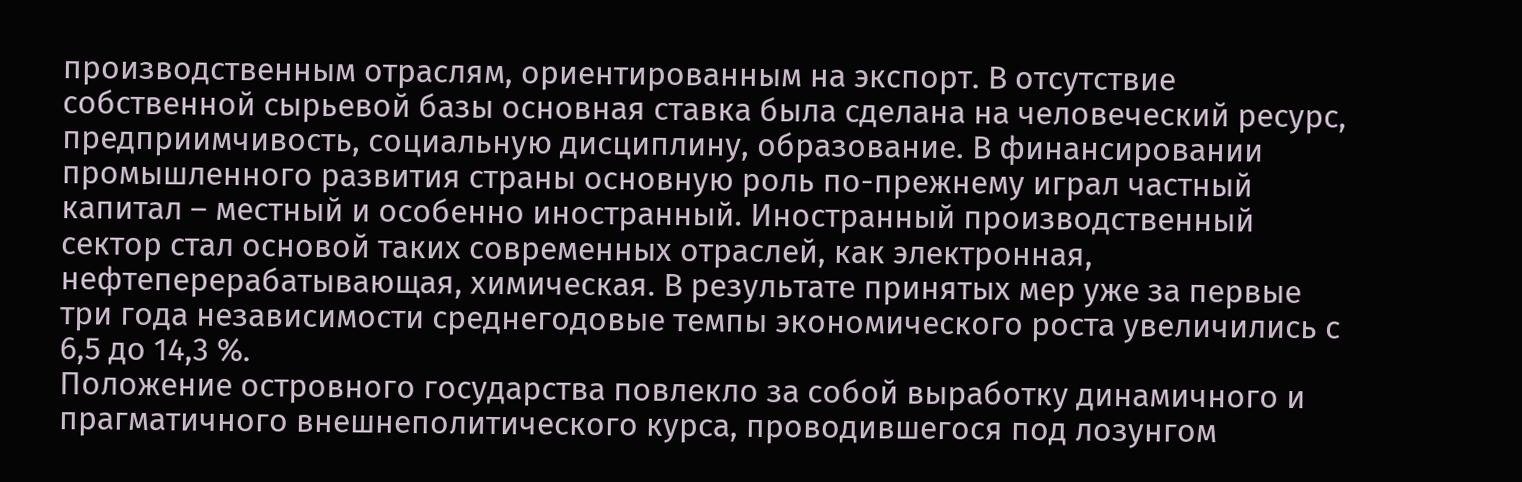производственным отраслям, ориентированным на экспорт. В отсутствие собственной сырьевой базы основная ставка была сделана на человеческий ресурс, предприимчивость, социальную дисциплину, образование. В финансировании промышленного развития страны основную роль по-прежнему играл частный капитал – местный и особенно иностранный. Иностранный производственный сектор стал основой таких современных отраслей, как электронная, нефтеперерабатывающая, химическая. В результате принятых мер уже за первые три года независимости среднегодовые темпы экономического роста увеличились с 6,5 до 14,3 %.
Положение островного государства повлекло за собой выработку динамичного и прагматичного внешнеполитического курса, проводившегося под лозунгом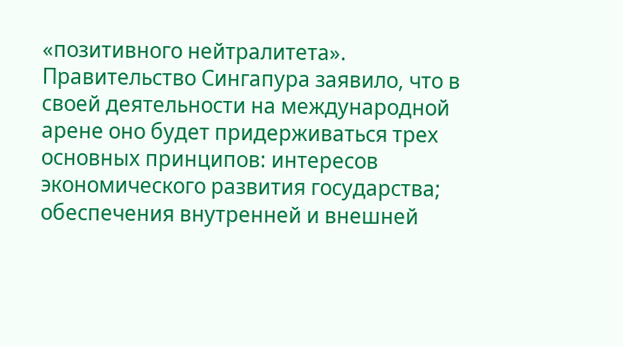«позитивного нейтралитета». Правительство Сингапура заявило, что в своей деятельности на международной арене оно будет придерживаться трех основных принципов: интересов экономического развития государства; обеспечения внутренней и внешней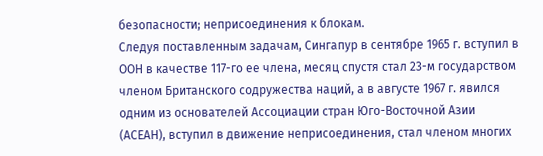безопасности; неприсоединения к блокам.
Следуя поставленным задачам, Сингапур в сентябре 1965 г. вступил в ООН в качестве 117-го ее члена, месяц спустя стал 23-м государством членом Британского содружества наций, а в августе 1967 г. явился одним из основателей Ассоциации стран Юго-Восточной Азии (АСЕАН), вступил в движение неприсоединения, стал членом многих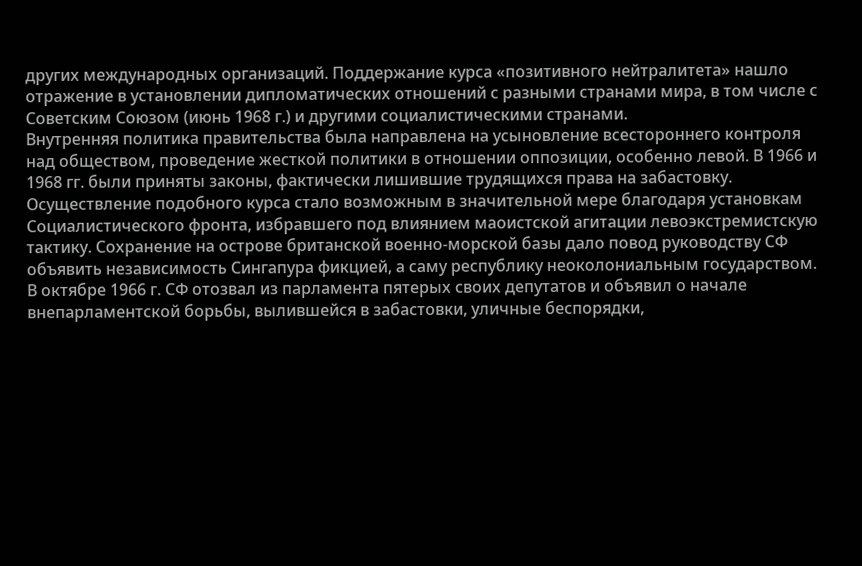других международных организаций. Поддержание курса «позитивного нейтралитета» нашло отражение в установлении дипломатических отношений с разными странами мира, в том числе с Советским Союзом (июнь 1968 г.) и другими социалистическими странами.
Внутренняя политика правительства была направлена на усыновление всестороннего контроля над обществом, проведение жесткой политики в отношении оппозиции, особенно левой. В 1966 и 1968 гг. были приняты законы, фактически лишившие трудящихся права на забастовку.
Осуществление подобного курса стало возможным в значительной мере благодаря установкам Социалистического фронта, избравшего под влиянием маоистской агитации левоэкстремистскую тактику. Сохранение на острове британской военно-морской базы дало повод руководству СФ объявить независимость Сингапура фикцией, а саму республику неоколониальным государством. В октябре 1966 г. СФ отозвал из парламента пятерых своих депутатов и объявил о начале внепарламентской борьбы, вылившейся в забастовки, уличные беспорядки,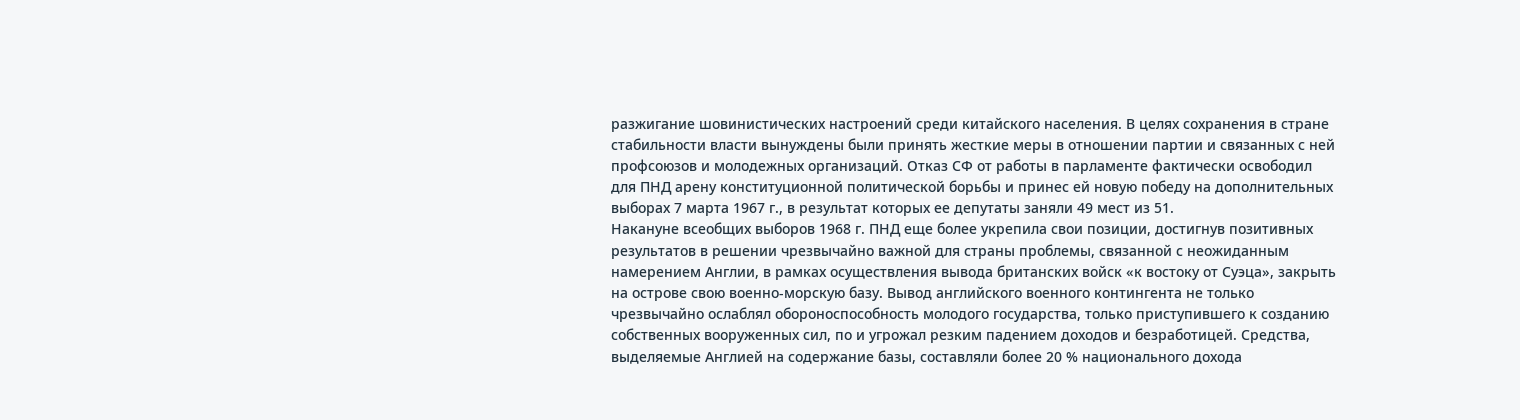разжигание шовинистических настроений среди китайского населения. В целях сохранения в стране стабильности власти вынуждены были принять жесткие меры в отношении партии и связанных с ней профсоюзов и молодежных организаций. Отказ СФ от работы в парламенте фактически освободил для ПНД арену конституционной политической борьбы и принес ей новую победу на дополнительных выборах 7 марта 1967 г., в результат которых ее депутаты заняли 49 мест из 51.
Накануне всеобщих выборов 1968 г. ПНД еще более укрепила свои позиции, достигнув позитивных результатов в решении чрезвычайно важной для страны проблемы, связанной с неожиданным намерением Англии, в рамках осуществления вывода британских войск «к востоку от Суэца», закрыть на острове свою военно-морскую базу. Вывод английского военного контингента не только чрезвычайно ослаблял обороноспособность молодого государства, только приступившего к созданию собственных вооруженных сил, по и угрожал резким падением доходов и безработицей. Средства, выделяемые Англией на содержание базы, составляли более 20 % национального дохода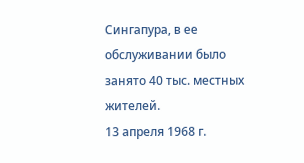Сингапура, в ее обслуживании было занято 40 тыс. местных жителей.
13 апреля 1968 г.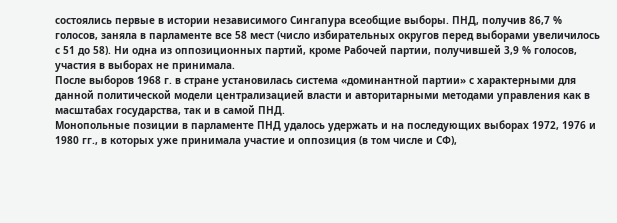состоялись первые в истории независимого Сингапура всеобщие выборы. ПНД, получив 86,7 % голосов, заняла в парламенте все 58 мест (число избирательных округов перед выборами увеличилось с 51 до 58). Ни одна из оппозиционных партий, кроме Рабочей партии, получившей 3,9 % голосов, участия в выборах не принимала.
После выборов 1968 г. в стране установилась система «доминантной партии» с характерными для данной политической модели централизацией власти и авторитарными методами управления как в масштабах государства, так и в самой ПНД.
Монопольные позиции в парламенте ПНД удалось удержать и на последующих выборах 1972, 1976 и 1980 гг., в которых уже принимала участие и оппозиция (в том числе и СФ),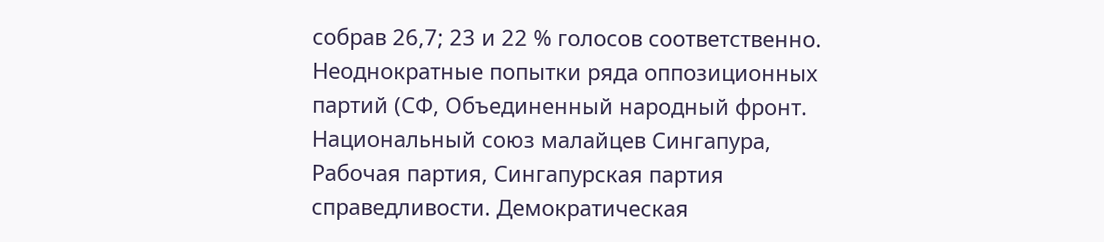собрав 26,7; 23 и 22 % голосов соответственно. Неоднократные попытки ряда оппозиционных партий (СФ, Объединенный народный фронт. Национальный союз малайцев Сингапура, Рабочая партия, Сингапурская партия справедливости. Демократическая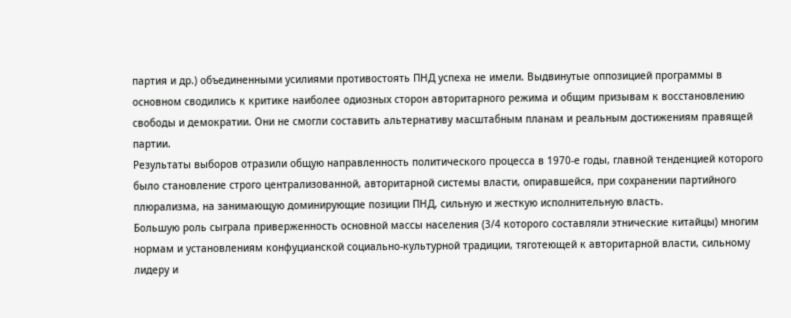партия и др.) объединенными усилиями противостоять ПНД успеха не имели. Выдвинутые оппозицией программы в основном сводились к критике наиболее одиозных сторон авторитарного режима и общим призывам к восстановлению свободы и демократии. Они не смогли составить альтернативу масштабным планам и реальным достижениям правящей партии.
Результаты выборов отразили общую направленность политического процесса в 1970-е годы, главной тенденцией которого было становление строго централизованной, авторитарной системы власти, опиравшейся, при сохранении партийного плюрализма, на занимающую доминирующие позиции ПНД, сильную и жесткую исполнительную власть.
Большую роль сыграла приверженность основной массы населения (3/4 которого составляли этнические китайцы) многим нормам и установлениям конфуцианской социально-культурной традиции, тяготеющей к авторитарной власти, сильному лидеру и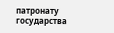патронату государства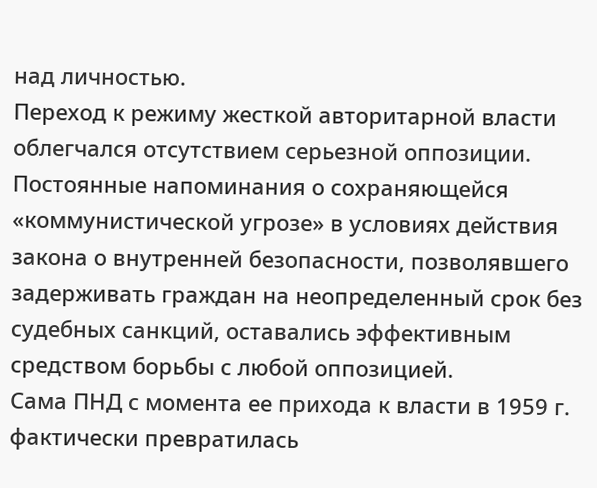над личностью.
Переход к режиму жесткой авторитарной власти облегчался отсутствием серьезной оппозиции. Постоянные напоминания о сохраняющейся «коммунистической угрозе» в условиях действия закона о внутренней безопасности, позволявшего задерживать граждан на неопределенный срок без судебных санкций, оставались эффективным средством борьбы с любой оппозицией.
Сама ПНД с момента ее прихода к власти в 1959 г. фактически превратилась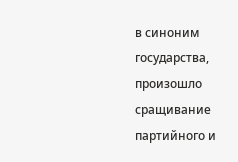в синоним государства, произошло сращивание партийного и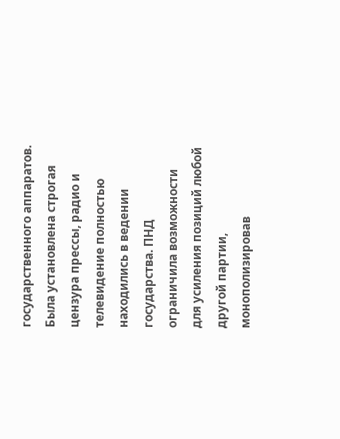государственного аппаратов. Была установлена строгая цензура прессы, радио и телевидение полностью находились в ведении государства. ПНД ограничила возможности для усиления позиций любой другой партии, монополизировав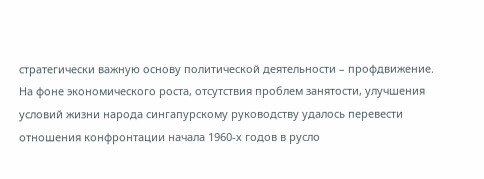стратегически важную основу политической деятельности – профдвижение. На фоне экономического роста, отсутствия проблем занятости, улучшения условий жизни народа сингапурскому руководству удалось перевести отношения конфронтации начала 1960-х годов в русло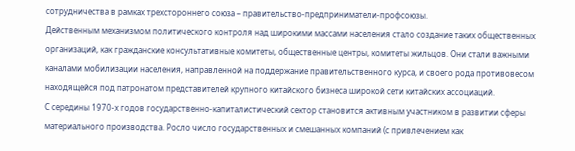сотрудничества в рамках трехстороннего союза – правительство-предприниматели-профсоюзы.
Действенным механизмом политического контроля над широкими массами населения стало создание таких общественных организаций, как гражданские консультативные комитеты, общественные центры, комитеты жильцов. Они стали важными каналами мобилизации населения, направленной на поддержание правительственного курса, и своего рода противовесом находящейся под патронатом представителей крупного китайского бизнеса широкой сети китайских ассоциаций.
С середины 1970-х годов государственно-капиталистический сектор становится активным участником в развитии сферы материального производства. Росло число государственных и смешанных компаний (с привлечением как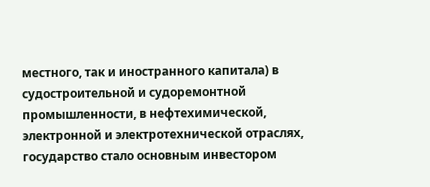местного, так и иностранного капитала) в судостроительной и судоремонтной промышленности, в нефтехимической, электронной и электротехнической отраслях, государство стало основным инвестором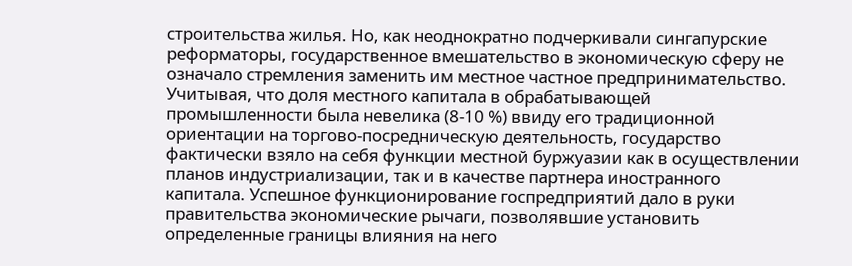строительства жилья. Но, как неоднократно подчеркивали сингапурские реформаторы, государственное вмешательство в экономическую сферу не означало стремления заменить им местное частное предпринимательство. Учитывая, что доля местного капитала в обрабатывающей промышленности была невелика (8-10 %) ввиду его традиционной ориентации на торгово-посредническую деятельность, государство фактически взяло на себя функции местной буржуазии как в осуществлении планов индустриализации, так и в качестве партнера иностранного капитала. Успешное функционирование госпредприятий дало в руки правительства экономические рычаги, позволявшие установить определенные границы влияния на него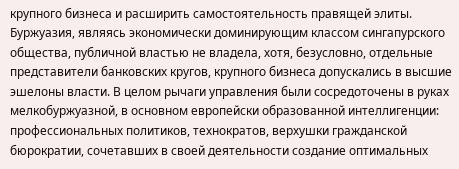крупного бизнеса и расширить самостоятельность правящей элиты. Буржуазия, являясь экономически доминирующим классом сингапурского общества, публичной властью не владела, хотя, безусловно, отдельные представители банковских кругов, крупного бизнеса допускались в высшие эшелоны власти. В целом рычаги управления были сосредоточены в руках мелкобуржуазной, в основном европейски образованной интеллигенции: профессиональных политиков, технократов, верхушки гражданской бюрократии, сочетавших в своей деятельности создание оптимальных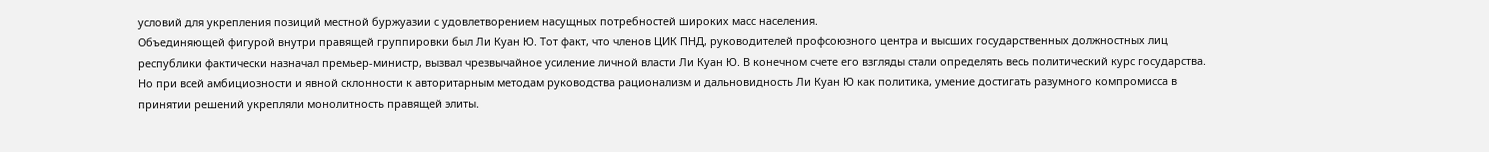условий для укрепления позиций местной буржуазии с удовлетворением насущных потребностей широких масс населения.
Объединяющей фигурой внутри правящей группировки был Ли Куан Ю. Тот факт, что членов ЦИК ПНД, руководителей профсоюзного центра и высших государственных должностных лиц республики фактически назначал премьер-министр, вызвал чрезвычайное усиление личной власти Ли Куан Ю. В конечном счете его взгляды стали определять весь политический курс государства. Но при всей амбициозности и явной склонности к авторитарным методам руководства рационализм и дальновидность Ли Куан Ю как политика, умение достигать разумного компромисса в принятии решений укрепляли монолитность правящей элиты.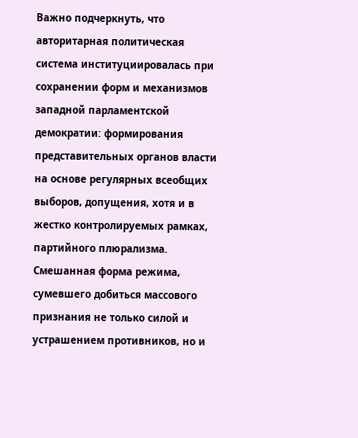Важно подчеркнуть, что авторитарная политическая система институциировалась при сохранении форм и механизмов западной парламентской демократии: формирования представительных органов власти на основе регулярных всеобщих выборов, допущения, хотя и в жестко контролируемых рамках, партийного плюрализма. Смешанная форма режима, сумевшего добиться массового признания не только силой и устрашением противников, но и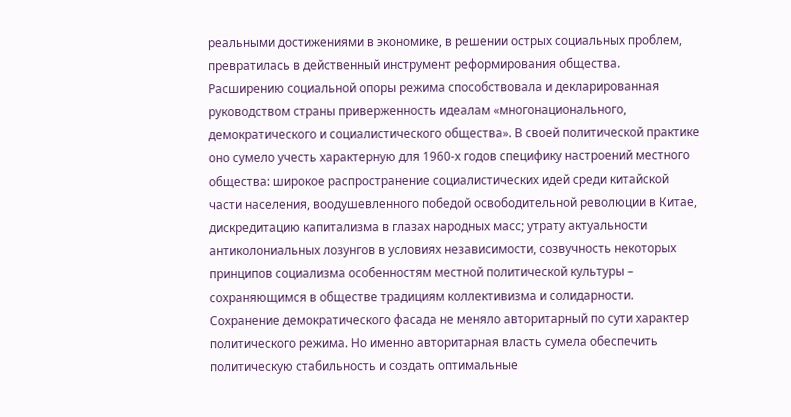реальными достижениями в экономике, в решении острых социальных проблем, превратилась в действенный инструмент реформирования общества.
Расширению социальной опоры режима способствовала и декларированная руководством страны приверженность идеалам «многонационального, демократического и социалистического общества». В своей политической практике оно сумело учесть характерную для 1960-х годов специфику настроений местного общества: широкое распространение социалистических идей среди китайской части населения, воодушевленного победой освободительной революции в Китае, дискредитацию капитализма в глазах народных масс; утрату актуальности антиколониальных лозунгов в условиях независимости, созвучность некоторых принципов социализма особенностям местной политической культуры – сохраняющимся в обществе традициям коллективизма и солидарности.
Сохранение демократического фасада не меняло авторитарный по сути характер политического режима. Но именно авторитарная власть сумела обеспечить политическую стабильность и создать оптимальные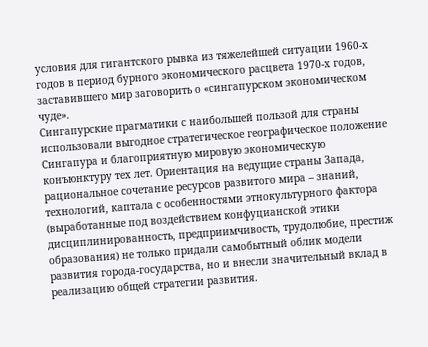условия для гигантского рывка из тяжелейшей ситуации 1960-х годов в период бурного экономического расцвета 1970-х годов, заставившего мир заговорить о «сингапурском экономическом чуде».
Сингапурские прагматики с наибольшей пользой для страны использовали выгодное стратегическое географическое положение Сингапура и благоприятную мировую экономическую конъюнктуру тех лет. Ориентация на ведущие страны Запада, рациональное сочетание ресурсов развитого мира – знаний, технологий, каптала с особенностями этнокультурного фактора (выработанные под воздействием конфуцианской этики дисциплинированность, предприимчивость, трудолюбие, престиж образования) не только придали самобытный облик модели развития города-государства, но и внесли значительный вклад в реализацию общей стратегии развития.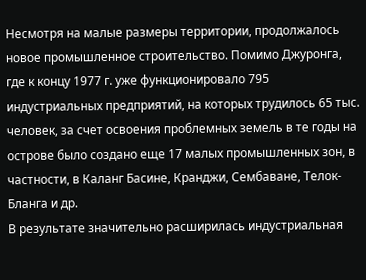Несмотря на малые размеры территории, продолжалось новое промышленное строительство. Помимо Джуронга, где к концу 1977 г. уже функционировало 795 индустриальных предприятий, на которых трудилось 65 тыс. человек, за счет освоения проблемных земель в те годы на острове было создано еще 17 малых промышленных зон, в частности, в Каланг Басине, Кранджи, Сембаване, Телок-Бланга и др.
В результате значительно расширилась индустриальная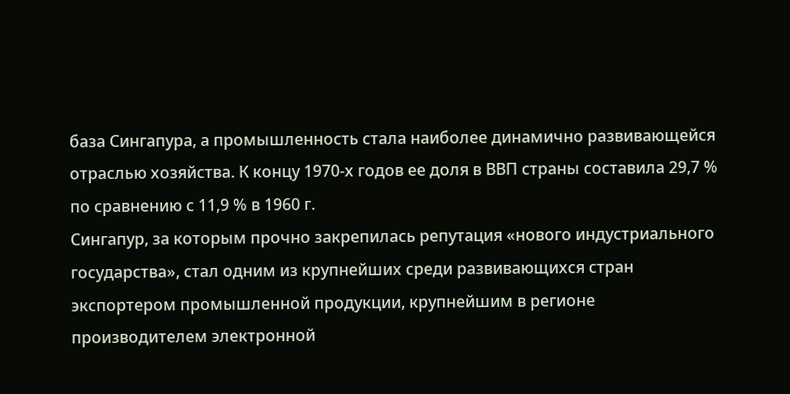база Сингапура, а промышленность стала наиболее динамично развивающейся отраслью хозяйства. К концу 1970-х годов ее доля в ВВП страны составила 29,7 % по сравнению с 11,9 % в 1960 г.
Сингапур, за которым прочно закрепилась репутация «нового индустриального государства», стал одним из крупнейших среди развивающихся стран экспортером промышленной продукции, крупнейшим в регионе производителем электронной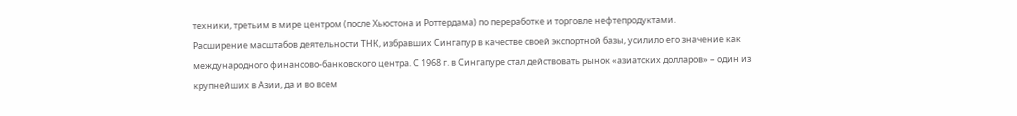техники, третьим в мире центром (после Хьюстона и Роттердама) по переработке и торговле нефтепродуктами.
Расширение масштабов деятельности ТНК, избравших Сингапур в качестве своей экспортной базы, усилило его значение как международного финансово-банковского центра. С 1968 г. в Сингапуре стал действовать рынок «азиатских долларов» – один из крупнейших в Азии, да и во всем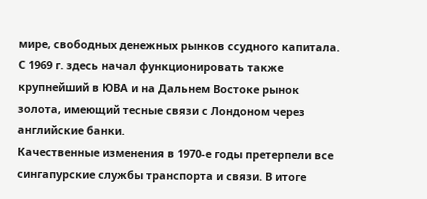мире, свободных денежных рынков ссудного капитала. С 1969 г. здесь начал функционировать также крупнейший в ЮВА и на Дальнем Востоке рынок золота, имеющий тесные связи с Лондоном через английские банки.
Качественные изменения в 1970-е годы претерпели все сингапурские службы транспорта и связи. В итоге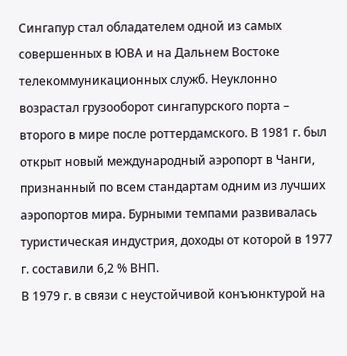Сингапур стал обладателем одной из самых совершенных в ЮВА и на Дальнем Востоке телекоммуникационных служб. Неуклонно возрастал грузооборот сингапурского порта – второго в мире после роттердамского. В 1981 г. был открыт новый международный аэропорт в Чанги, признанный по всем стандартам одним из лучших аэропортов мира. Бурными темпами развивалась туристическая индустрия, доходы от которой в 1977 г. составили 6,2 % ВНП.
В 1979 г. в связи с неустойчивой конъюнктурой на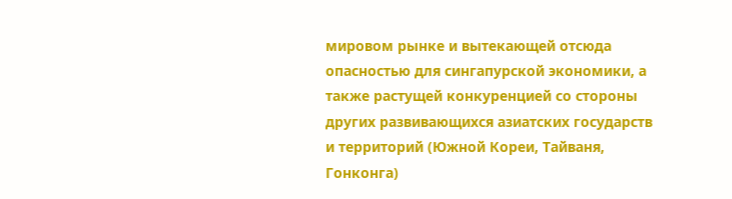мировом рынке и вытекающей отсюда опасностью для сингапурской экономики, а также растущей конкуренцией со стороны других развивающихся азиатских государств и территорий (Южной Кореи, Тайваня, Гонконга)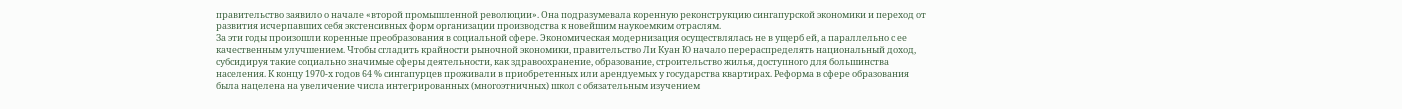правительство заявило о начале «второй промышленной революции». Она подразумевала коренную реконструкцию сингапурской экономики и переход от развития исчерпавших себя экстенсивных форм организации производства к новейшим наукоемким отраслям.
За эти годы произошли коренные преобразования в социальной сфере. Экономическая модернизация осуществлялась не в ущерб ей, а параллельно с ее качественным улучшением. Чтобы сгладить крайности рыночной экономики, правительство Ли Куан Ю начало перераспределять национальный доход, субсидируя такие социально значимые сферы деятельности, как здравоохранение, образование, строительство жилья, доступного для большинства населения. К концу 1970-х годов 64 % сингапурцев проживали в приобретенных или арендуемых у государства квартирах. Реформа в сфере образования была нацелена на увеличение числа интегрированных (многоэтничных) школ с обязательным изучением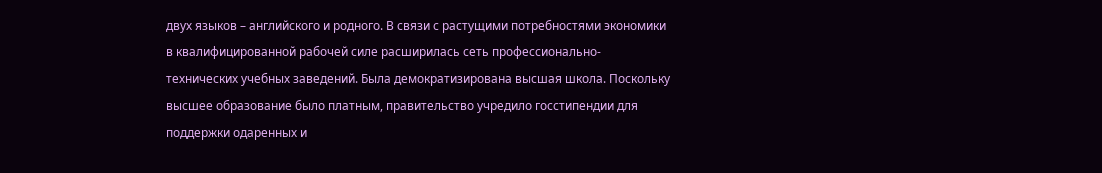двух языков – английского и родного. В связи с растущими потребностями экономики в квалифицированной рабочей силе расширилась сеть профессионально-технических учебных заведений. Была демократизирована высшая школа. Поскольку высшее образование было платным, правительство учредило госстипендии для поддержки одаренных и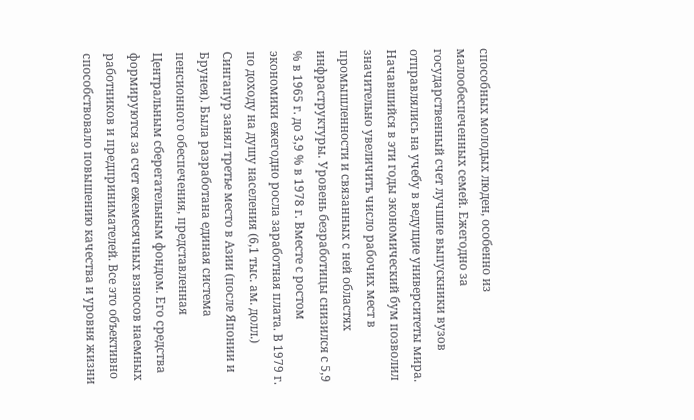способных молодых люден, особенно из малообеспеченных семей. Ежегодно за государственный счет лучшие выпускники вузов отправлялись на учебу в ведущие университеты мира.
Начавшийся в эти годы экономический бум позволил значительно увеличить число рабочих мест в промышленности и связанных с ней областях инфраструктуры. Уровень безработицы снизился с 5,9 % в 1965 г. до 3,9 % в 1978 г. Вместе с ростом экономики ежегодно росла заработная плата. В 1979 г. по доходу на душу населения (6,1 тыс. ам. долл.) Сингапур занял третье место в Азии (после Японии и Брунея). Была разработана единая система пенсионного обеспечения, представленная Центральным сберегательным фондом. Его средства формируются за счет ежемесячных взносов наемных работников и предпринимателей. Все это объективно способствовало повышению качества и уровня жизни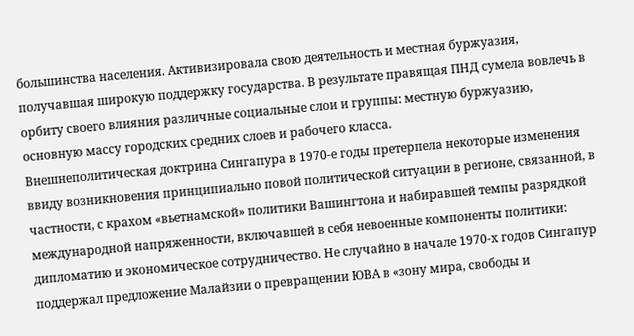большинства населения. Активизировала свою деятельность и местная буржуазия, получавшая широкую поддержку государства. В результате правящая ПНД сумела вовлечь в орбиту своего влияния различные социальные слои и группы: местную буржуазию, основную массу городских средних слоев и рабочего класса.
Внешнеполитическая доктрина Сингапура в 1970-е годы претерпела некоторые изменения ввиду возникновения принципиально повой политической ситуации в регионе, связанной, в частности, с крахом «вьетнамской» политики Вашингтона и набиравшей темпы разрядкой международной напряженности, включавшей в себя невоенные компоненты политики: дипломатию и экономическое сотрудничество. Не случайно в начале 1970-х годов Сингапур поддержал предложение Малайзии о превращении ЮВА в «зону мира, свободы и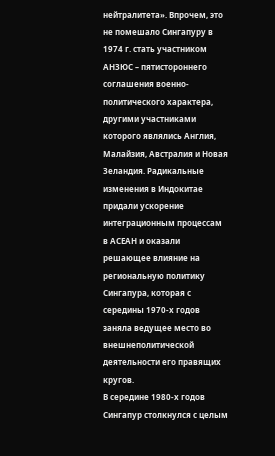нейтралитета». Впрочем, это не помешало Сингапуру в 1974 г. стать участником АНЗЮС – пятистороннего соглашения военно-политического характера, другими участниками которого являлись Англия, Малайзия, Австралия и Новая Зеландия. Радикальные изменения в Индокитае придали ускорение интеграционным процессам в АСЕАН и оказали решающее влияние на региональную политику Сингапура, которая с середины 1970-х годов заняла ведущее место во внешнеполитической деятельности его правящих кругов.
В середине 1980-х годов Сингапур столкнулся с целым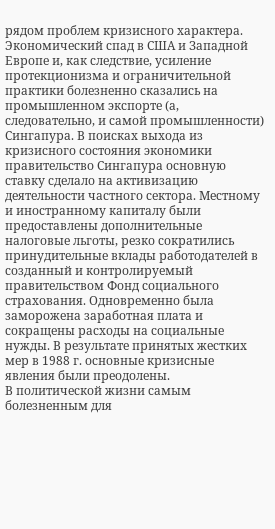рядом проблем кризисного характера. Экономический спад в США и Западной Европе и, как следствие, усиление протекционизма и ограничительной практики болезненно сказались на промышленном экспорте (а, следовательно, и самой промышленности) Сингапура. В поисках выхода из кризисного состояния экономики правительство Сингапура основную ставку сделало на активизацию деятельности частного сектора. Местному и иностранному капиталу были предоставлены дополнительные налоговые льготы, резко сократились принудительные вклады работодателей в созданный и контролируемый правительством Фонд социального страхования. Одновременно была заморожена заработная плата и сокращены расходы на социальные нужды. В результате принятых жестких мер в 1988 г. основные кризисные явления были преодолены.
В политической жизни самым болезненным для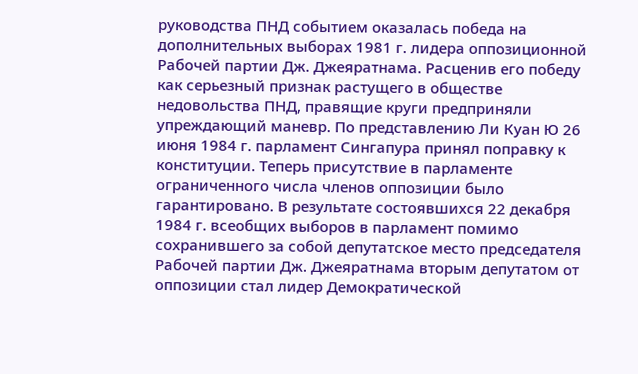руководства ПНД событием оказалась победа на дополнительных выборах 1981 г. лидера оппозиционной Рабочей партии Дж. Джеяратнама. Расценив его победу как серьезный признак растущего в обществе недовольства ПНД, правящие круги предприняли упреждающий маневр. По представлению Ли Куан Ю 26 июня 1984 г. парламент Сингапура принял поправку к конституции. Теперь присутствие в парламенте ограниченного числа членов оппозиции было гарантировано. В результате состоявшихся 22 декабря 1984 г. всеобщих выборов в парламент помимо сохранившего за собой депутатское место председателя Рабочей партии Дж. Джеяратнама вторым депутатом от оппозиции стал лидер Демократической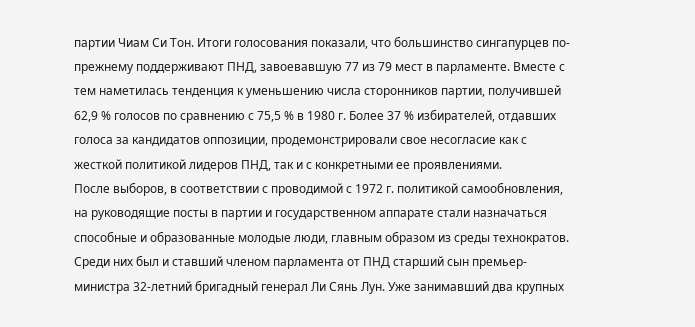партии Чиам Си Тон. Итоги голосования показали, что большинство сингапурцев по-прежнему поддерживают ПНД, завоевавшую 77 из 79 мест в парламенте. Вместе с тем наметилась тенденция к уменьшению числа сторонников партии, получившей 62,9 % голосов по сравнению с 75,5 % в 1980 г. Более 37 % избирателей, отдавших голоса за кандидатов оппозиции, продемонстрировали свое несогласие как с жесткой политикой лидеров ПНД, так и с конкретными ее проявлениями.
После выборов, в соответствии с проводимой с 1972 г. политикой самообновления, на руководящие посты в партии и государственном аппарате стали назначаться способные и образованные молодые люди, главным образом из среды технократов. Среди них был и ставший членом парламента от ПНД старший сын премьер-министра 32-летний бригадный генерал Ли Сянь Лун. Уже занимавший два крупных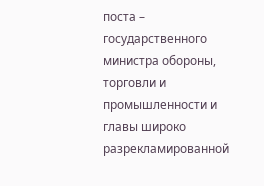поста – государственного министра обороны, торговли и промышленности и главы широко разрекламированной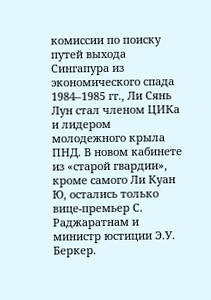комиссии по поиску путей выхода Сингапура из экономического спада 1984–1985 гг., Ли Сянь Лун стал членом ЦИКа и лидером молодежного крыла ПНД. В новом кабинете из «старой гвардии», кроме самого Ли Куан Ю, остались только вице-премьер С. Раджаратнам и министр юстиции Э.У. Беркер.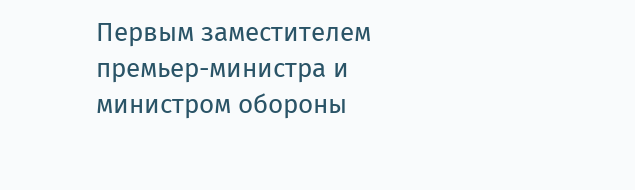Первым заместителем премьер-министра и министром обороны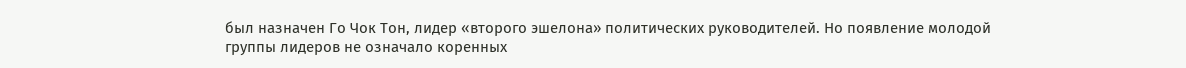был назначен Го Чок Тон, лидер «второго эшелона» политических руководителей. Но появление молодой группы лидеров не означало коренных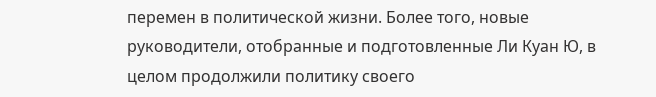перемен в политической жизни. Более того, новые руководители, отобранные и подготовленные Ли Куан Ю, в целом продолжили политику своего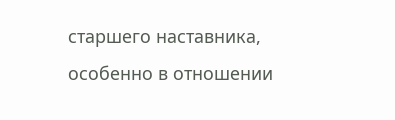старшего наставника, особенно в отношении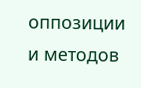оппозиции и методов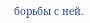борьбы с ней.